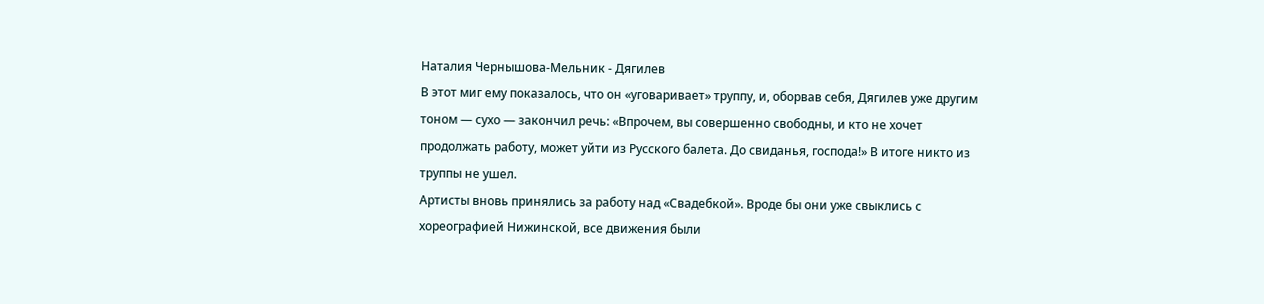Наталия Чернышова-Мельник - Дягилев
В этот миг ему показалось, что он «уговаривает» труппу, и, оборвав себя, Дягилев уже другим тоном — сухо — закончил речь: «Впрочем, вы совершенно свободны, и кто не хочет продолжать работу, может уйти из Русского балета. До свиданья, господа!» В итоге никто из труппы не ушел.
Артисты вновь принялись за работу над «Свадебкой». Вроде бы они уже свыклись с хореографией Нижинской, все движения были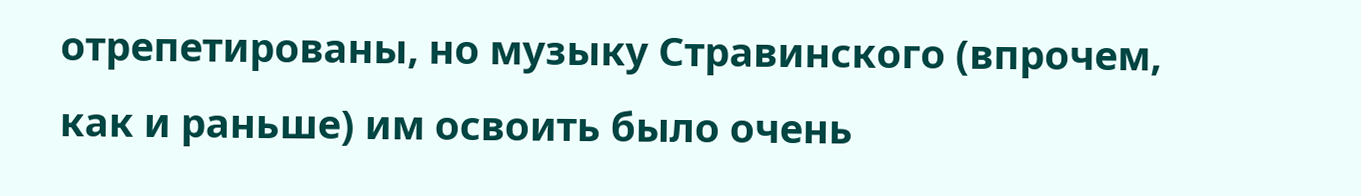отрепетированы, но музыку Стравинского (впрочем, как и раньше) им освоить было очень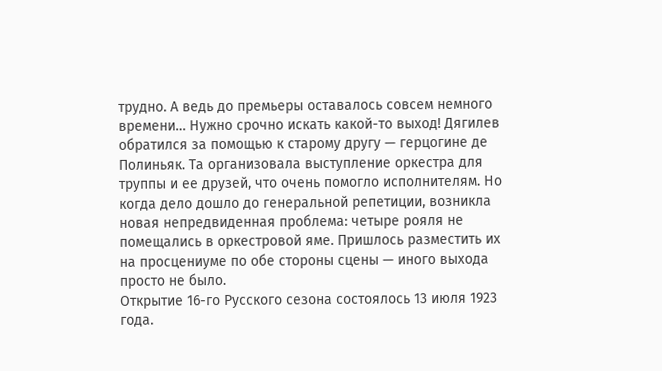трудно. А ведь до премьеры оставалось совсем немного времени… Нужно срочно искать какой-то выход! Дягилев обратился за помощью к старому другу — герцогине де Полиньяк. Та организовала выступление оркестра для труппы и ее друзей, что очень помогло исполнителям. Но когда дело дошло до генеральной репетиции, возникла новая непредвиденная проблема: четыре рояля не помещались в оркестровой яме. Пришлось разместить их на просцениуме по обе стороны сцены — иного выхода просто не было.
Открытие 16-го Русского сезона состоялось 13 июля 1923 года.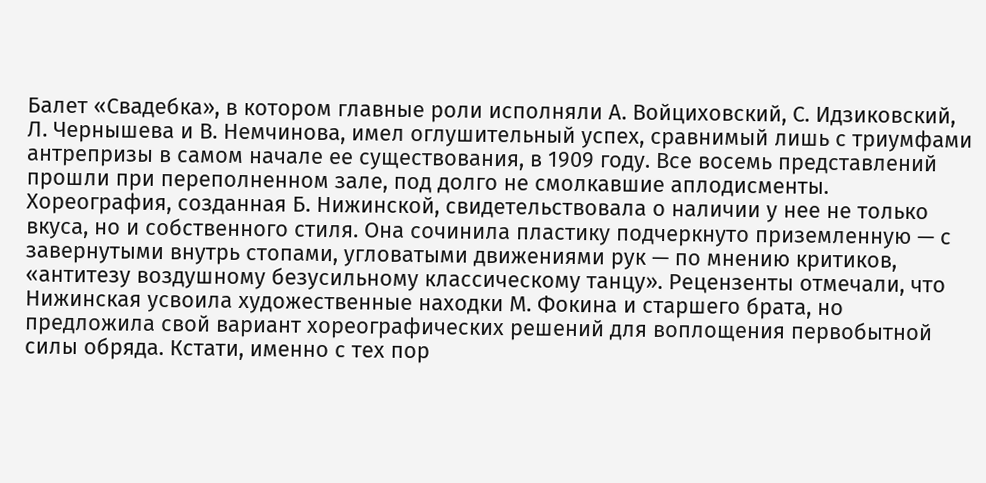Балет «Свадебка», в котором главные роли исполняли А. Войциховский, С. Идзиковский, Л. Чернышева и В. Немчинова, имел оглушительный успех, сравнимый лишь с триумфами антрепризы в самом начале ее существования, в 1909 году. Все восемь представлений прошли при переполненном зале, под долго не смолкавшие аплодисменты.
Хореография, созданная Б. Нижинской, свидетельствовала о наличии у нее не только вкуса, но и собственного стиля. Она сочинила пластику подчеркнуто приземленную — с завернутыми внутрь стопами, угловатыми движениями рук — по мнению критиков, «антитезу воздушному безусильному классическому танцу». Рецензенты отмечали, что Нижинская усвоила художественные находки М. Фокина и старшего брата, но предложила свой вариант хореографических решений для воплощения первобытной силы обряда. Кстати, именно с тех пор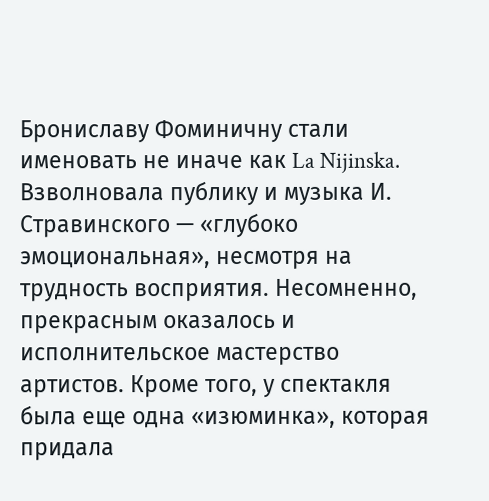Брониславу Фоминичну стали именовать не иначе как La Nijinska. Взволновала публику и музыка И. Стравинского — «глубоко эмоциональная», несмотря на трудность восприятия. Несомненно, прекрасным оказалось и исполнительское мастерство артистов. Кроме того, у спектакля была еще одна «изюминка», которая придала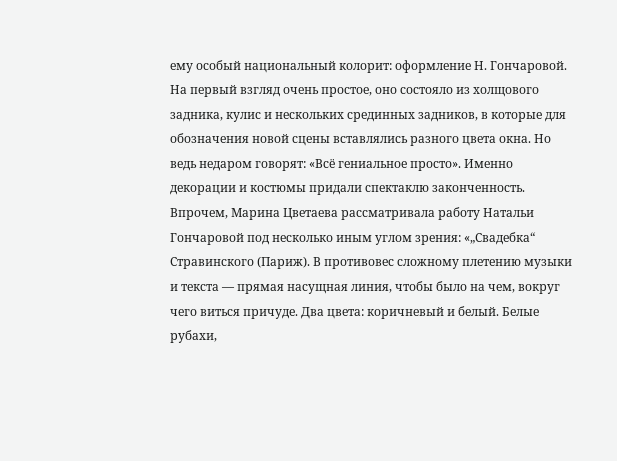ему особый национальный колорит: оформление Н. Гончаровой. На первый взгляд очень простое, оно состояло из холщового задника, кулис и нескольких срединных задников, в которые для обозначения новой сцены вставлялись разного цвета окна. Но ведь недаром говорят: «Всё гениальное просто». Именно декорации и костюмы придали спектаклю законченность. Впрочем, Марина Цветаева рассматривала работу Натальи Гончаровой под несколько иным углом зрения: «„Свадебка“ Стравинского (Париж). В противовес сложному плетению музыки и текста — прямая насущная линия, чтобы было на чем, вокруг чего виться причуде. Два цвета: коричневый и белый. Белые рубахи,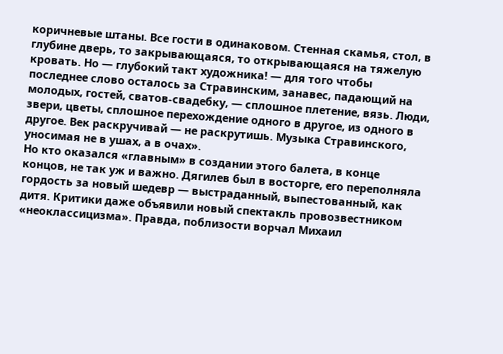коричневые штаны. Все гости в одинаковом. Стенная скамья, стол, в глубине дверь, то закрывающаяся, то открывающаяся на тяжелую кровать. Но — глубокий такт художника! — для того чтобы последнее слово осталось за Стравинским, занавес, падающий на молодых, гостей, сватов-свадебку, — сплошное плетение, вязь. Люди, звери, цветы, сплошное перехождение одного в другое, из одного в другое. Век раскручивай — не раскрутишь. Музыка Стравинского, уносимая не в ушах, а в очах».
Но кто оказался «главным» в создании этого балета, в конце концов, не так уж и важно. Дягилев был в восторге, его переполняла гордость за новый шедевр — выстраданный, выпестованный, как дитя. Критики даже объявили новый спектакль провозвестником «неоклассицизма». Правда, поблизости ворчал Михаил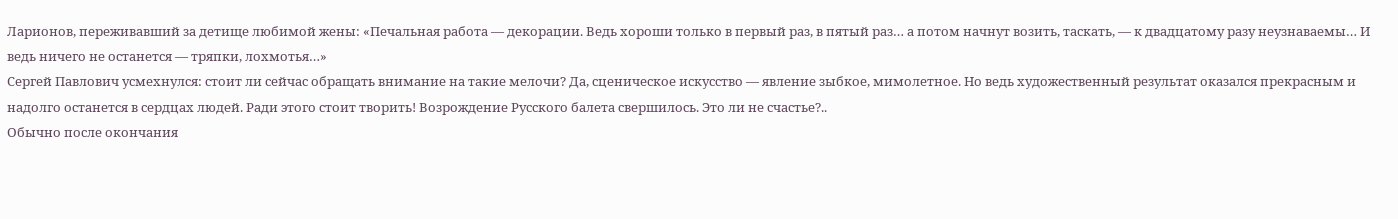Ларионов, переживавший за детище любимой жены: «Печальная работа — декорации. Ведь хороши только в первый раз, в пятый раз… а потом начнут возить, таскать, — к двадцатому разу неузнаваемы… И ведь ничего не останется — тряпки, лохмотья…»
Сергей Павлович усмехнулся: стоит ли сейчас обращать внимание на такие мелочи? Да, сценическое искусство — явление зыбкое, мимолетное. Но ведь художественный результат оказался прекрасным и надолго останется в сердцах людей. Ради этого стоит творить! Возрождение Русского балета свершилось. Это ли не счастье?..
Обычно после окончания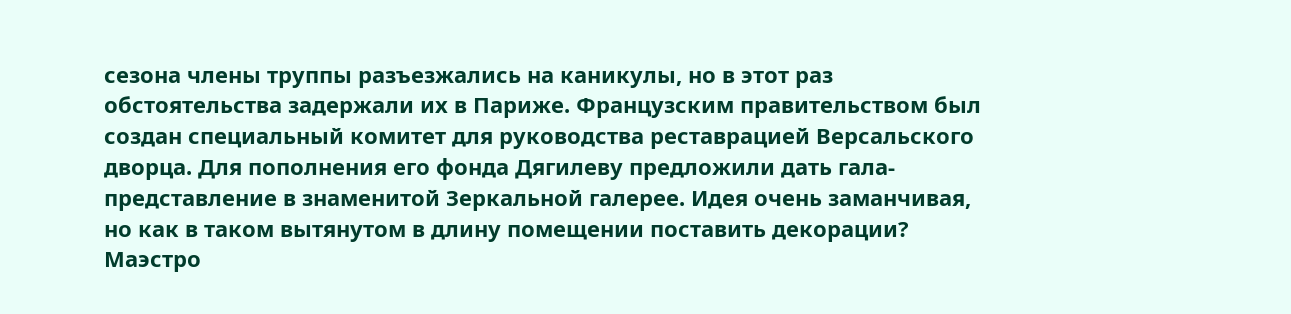сезона члены труппы разъезжались на каникулы, но в этот раз обстоятельства задержали их в Париже. Французским правительством был создан специальный комитет для руководства реставрацией Версальского дворца. Для пополнения его фонда Дягилеву предложили дать гала-представление в знаменитой Зеркальной галерее. Идея очень заманчивая, но как в таком вытянутом в длину помещении поставить декорации? Маэстро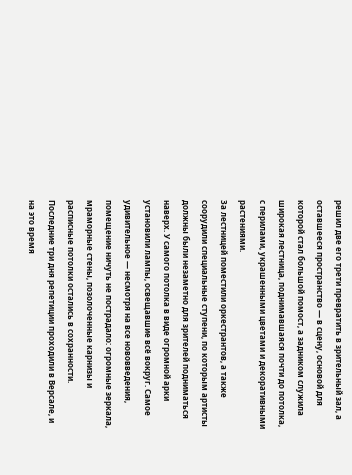решил две его трети превратить в зрительный зал, а оставшееся пространство — в сцену, основой для которой стал большой помост, а задником служила широкая лестница, поднимавшаяся почти до потолка, с перилами, украшенными цветами и декоративными растениями.
За лестницей поместили оркестрантов, а также соорудили специальные ступени, по которым артисты должны были незаметно для зрителей подниматься наверх. У самого потолка в виде огромной арки установили лампы, освещавшие всё вокруг. Самое удивительное — несмотря на все нововведения, помещение ничуть не пострадало: огромные зеркала, мраморные стены, позолоченные карнизы и расписные потолки остались в сохранности.
Последние три дня репетиции проходили в Версале, и на это время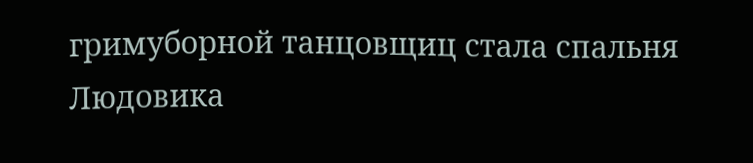гримуборной танцовщиц стала спальня Людовика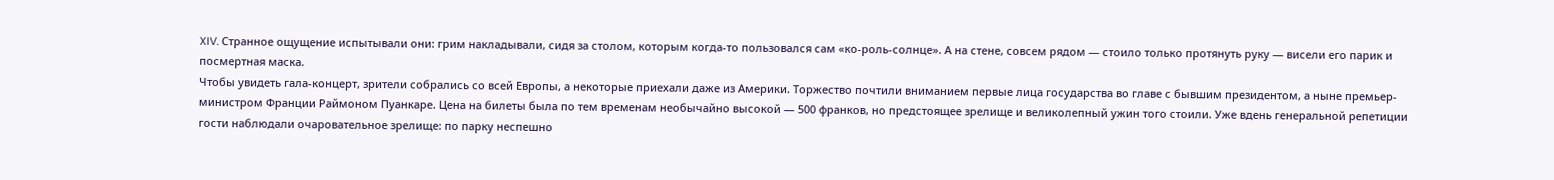XIV. Странное ощущение испытывали они: грим накладывали, сидя за столом, которым когда-то пользовался сам «ко-роль-солнце». А на стене, совсем рядом — стоило только протянуть руку — висели его парик и посмертная маска.
Чтобы увидеть гала-концерт, зрители собрались со всей Европы, а некоторые приехали даже из Америки. Торжество почтили вниманием первые лица государства во главе с бывшим президентом, а ныне премьер-министром Франции Раймоном Пуанкаре. Цена на билеты была по тем временам необычайно высокой — 500 франков, но предстоящее зрелище и великолепный ужин того стоили. Уже вдень генеральной репетиции гости наблюдали очаровательное зрелище: по парку неспешно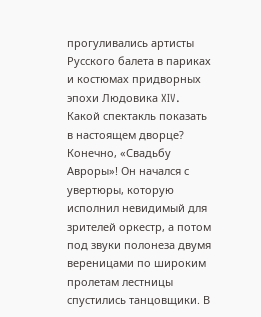прогуливались артисты Русского балета в париках и костюмах придворных эпохи Людовика XIV.
Какой спектакль показать в настоящем дворце? Конечно, «Свадьбу Авроры»! Он начался с увертюры, которую исполнил невидимый для зрителей оркестр, а потом под звуки полонеза двумя вереницами по широким пролетам лестницы спустились танцовщики. В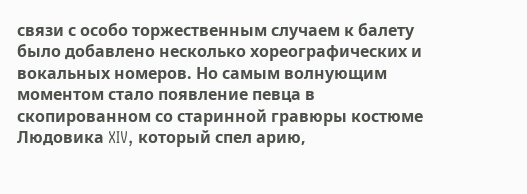связи с особо торжественным случаем к балету было добавлено несколько хореографических и вокальных номеров. Но самым волнующим моментом стало появление певца в скопированном со старинной гравюры костюме Людовика XIV, который спел арию,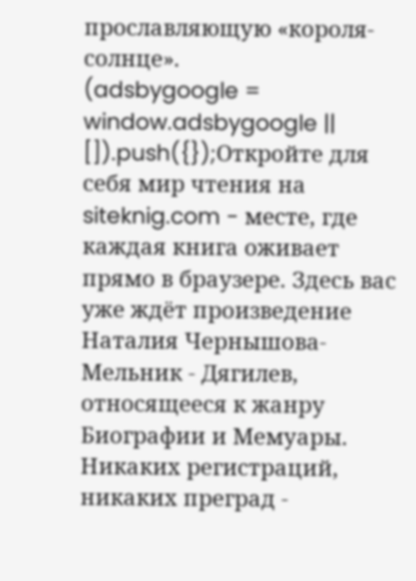прославляющую «короля-солнце».
(adsbygoogle = window.adsbygoogle || []).push({});Откройте для себя мир чтения на siteknig.com - месте, где каждая книга оживает прямо в браузере. Здесь вас уже ждёт произведение Наталия Чернышова-Мельник - Дягилев, относящееся к жанру Биографии и Мемуары. Никаких регистраций, никаких преград -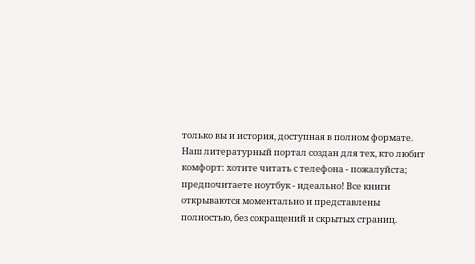только вы и история, доступная в полном формате. Наш литературный портал создан для тех, кто любит комфорт: хотите читать с телефона - пожалуйста; предпочитаете ноутбук - идеально! Все книги открываются моментально и представлены полностью, без сокращений и скрытых страниц.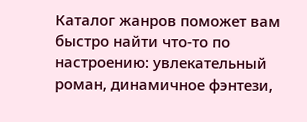Каталог жанров поможет вам быстро найти что-то по настроению: увлекательный роман, динамичное фэнтези,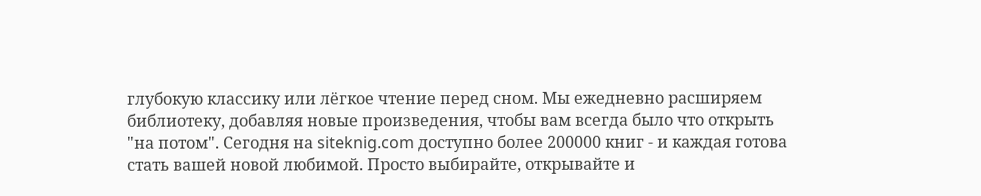глубокую классику или лёгкое чтение перед сном. Мы ежедневно расширяем библиотеку, добавляя новые произведения, чтобы вам всегда было что открыть "на потом". Сегодня на siteknig.com доступно более 200000 книг - и каждая готова стать вашей новой любимой. Просто выбирайте, открывайте и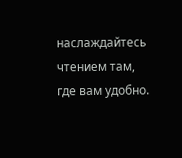наслаждайтесь чтением там, где вам удобно.